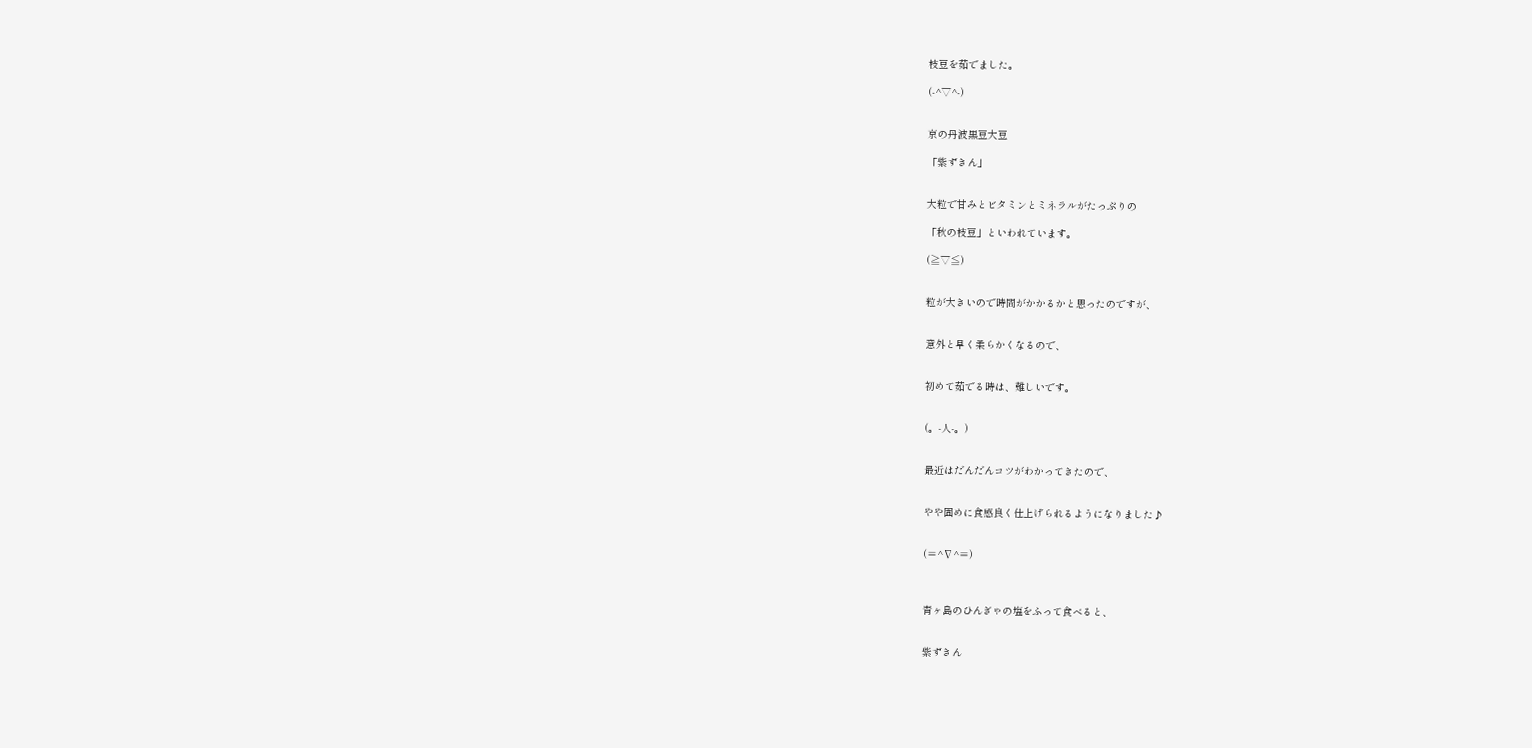枝豆を茹でました。

(‐^▽^‐)


京の丹波黒豆大豆

「紫ずきん」


大粒で甘みとビタミンとミネラルがたっぷりの

「秋の枝豆」といわれています。

(≧▽≦)


粒が大きいので時間がかかるかと思ったのですが、


意外と早く柔らかくなるので、


初めて茹でる時は、難しいです。


(。-人-。)


最近はだんだんコツがわかってきたので、


やや固めに食感良く仕上げられるようになりました♪


(≡^∇^≡)



青ヶ島のひんぎゃの塩をふって食べると、


紫ずきん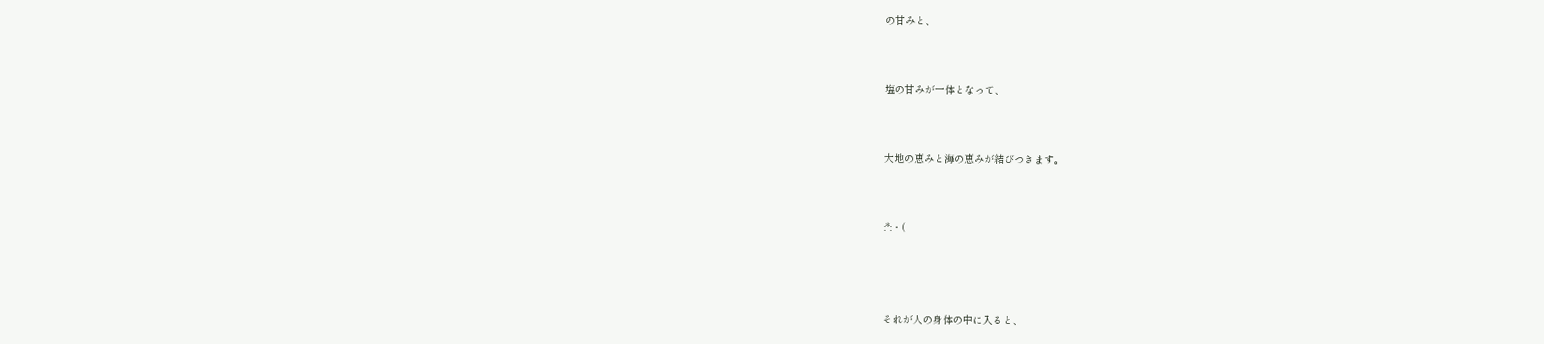の甘みと、


塩の甘みが一体となって、


大地の恵みと海の恵みが結びつきます。


:*:・(



それが人の身体の中に入ると、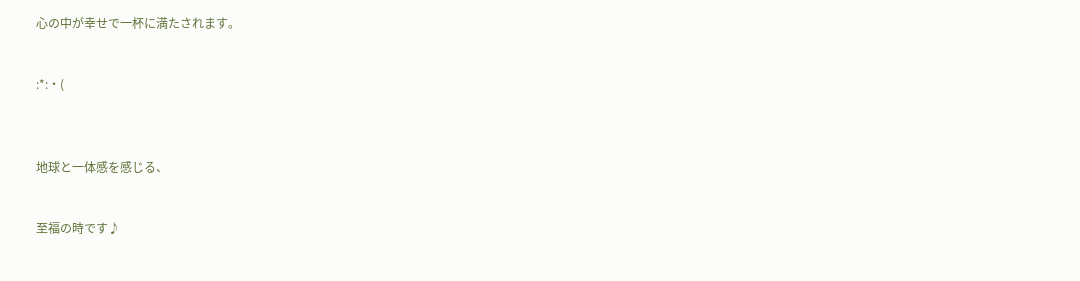心の中が幸せで一杯に満たされます。


:*:・(



地球と一体感を感じる、


至福の時です♪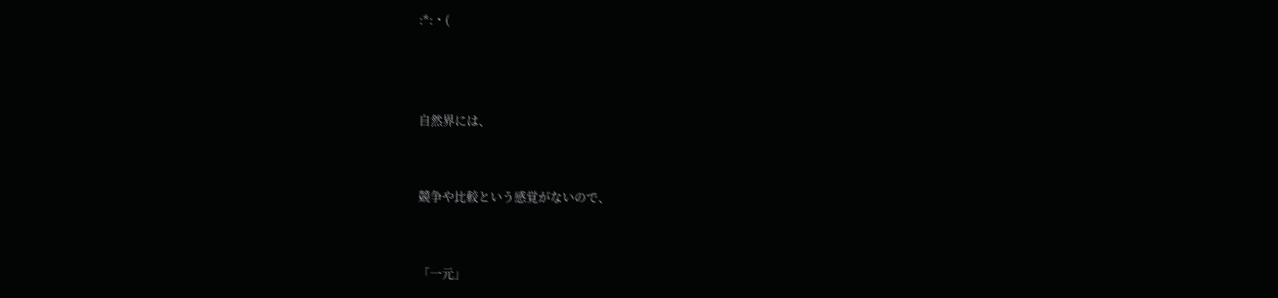:*:・(



自然界には、


競争や比較という感覚がないので、


「一元」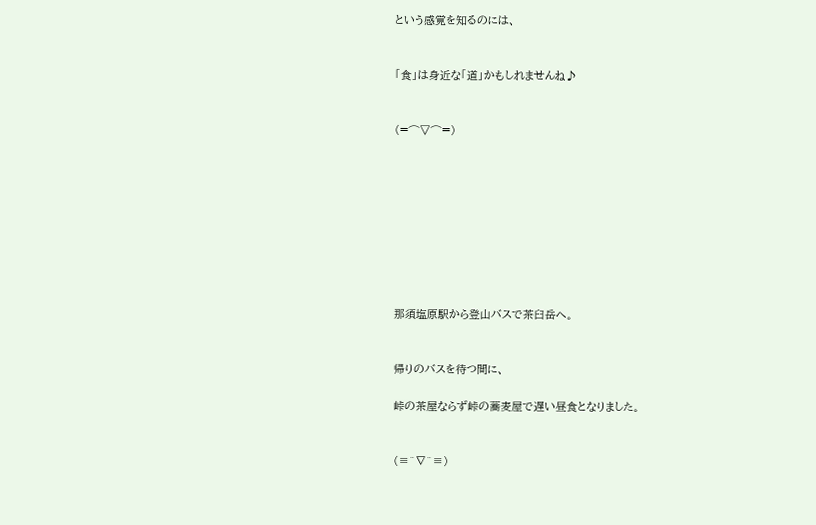という感覚を知るのには、


「食」は身近な「道」かもしれませんね♪


(=⌒▽⌒=)









那須塩原駅から登山バスで茶臼岳へ。


帰りのバスを待つ間に、

峠の茶屋ならず峠の蕎麦屋で遅い昼食となりました。


(≡^∇^≡)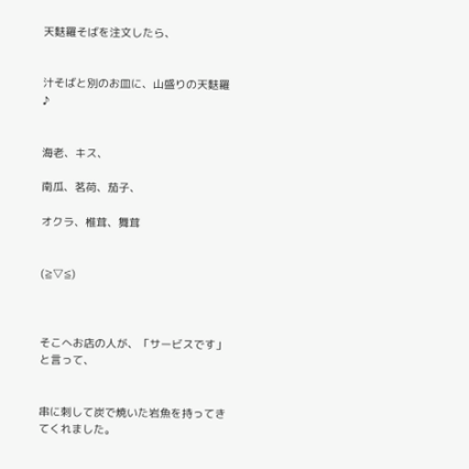天麩羅そばを注文したら、


汁そばと別のお皿に、山盛りの天麩羅♪


海老、キス、

南瓜、茗荷、茄子、

オクラ、椎茸、舞茸


(≧▽≦)



そこへお店の人が、「サービスです」と言って、


串に刺して炭で焼いた岩魚を持ってきてくれました。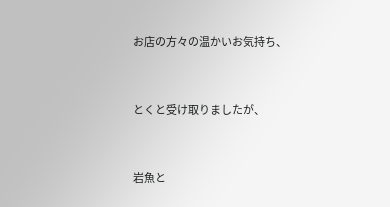お店の方々の温かいお気持ち、


とくと受け取りましたが、


岩魚と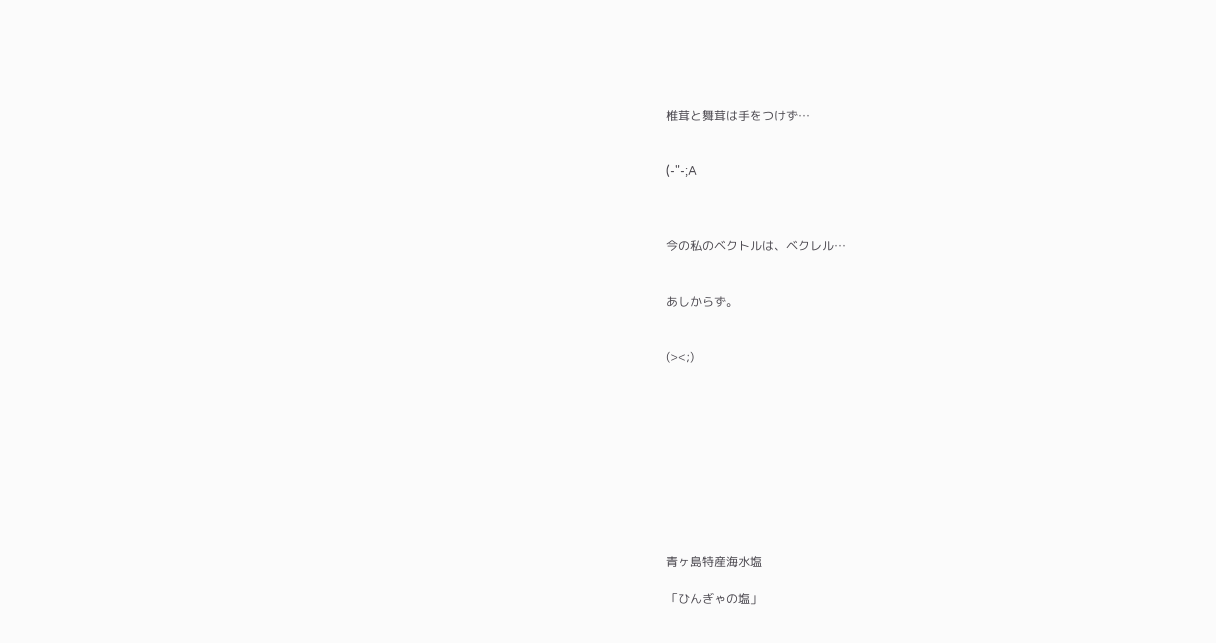椎茸と舞茸は手をつけず…


(-"-;A



今の私のベクトルは、ベクレル…


あしからず。


(><;)










青ヶ島特産海水塩

「ひんぎゃの塩」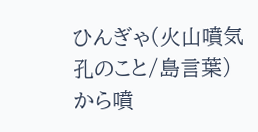ひんぎゃ(火山噴気孔のこと/島言葉)から噴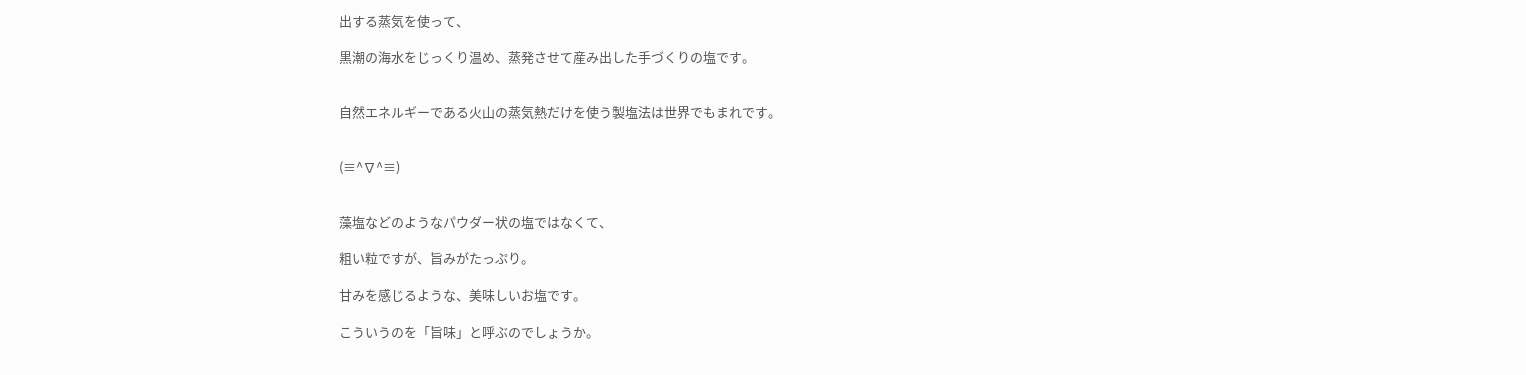出する蒸気を使って、

黒潮の海水をじっくり温め、蒸発させて産み出した手づくりの塩です。


自然エネルギーである火山の蒸気熱だけを使う製塩法は世界でもまれです。


(≡^∇^≡)


藻塩などのようなパウダー状の塩ではなくて、

粗い粒ですが、旨みがたっぷり。

甘みを感じるような、美味しいお塩です。

こういうのを「旨味」と呼ぶのでしょうか。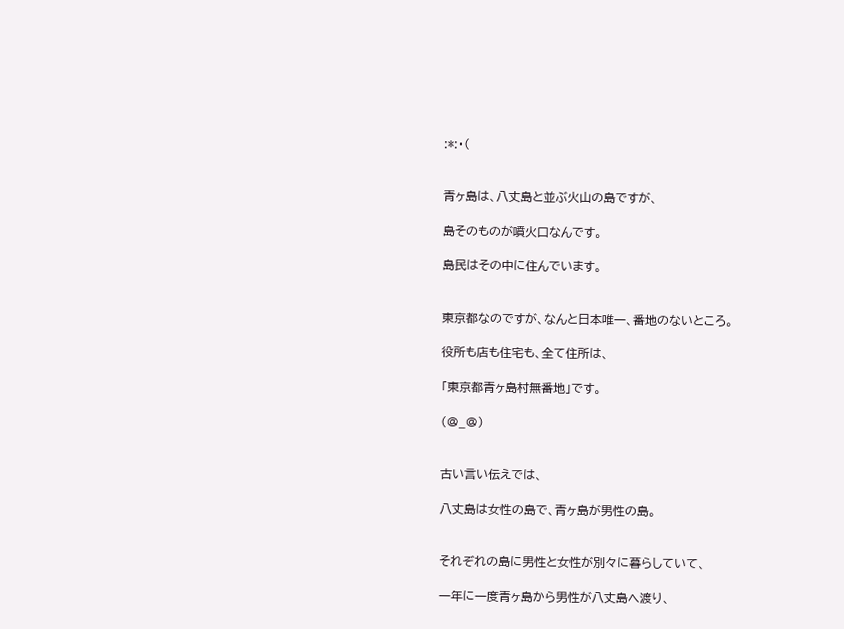:*:・(


青ヶ島は、八丈島と並ぶ火山の島ですが、

島そのものが噴火口なんです。

島民はその中に住んでいます。


東京都なのですが、なんと日本唯一、番地のないところ。

役所も店も住宅も、全て住所は、

「東京都青ヶ島村無番地」です。

(@_@)


古い言い伝えでは、

八丈島は女性の島で、青ヶ島が男性の島。


それぞれの島に男性と女性が別々に暮らしていて、

一年に一度青ヶ島から男性が八丈島へ渡り、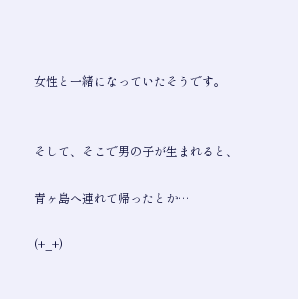女性と一緒になっていたそうです。


そして、そこで男の子が生まれると、

青ヶ島へ連れて帰ったとか…

(+_+)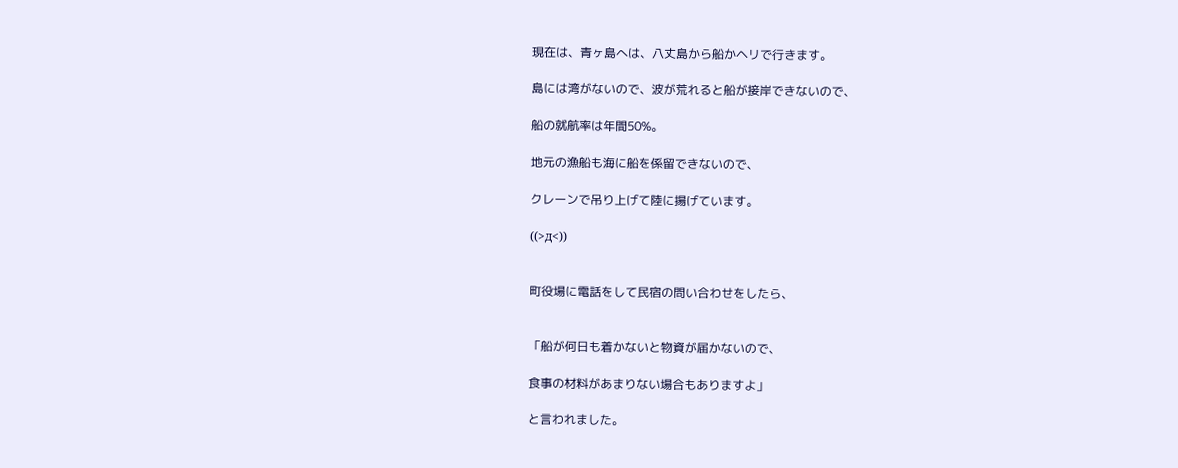現在は、青ヶ島へは、八丈島から船かヘリで行きます。

島には湾がないので、波が荒れると船が接岸できないので、

船の就航率は年間50%。

地元の漁船も海に船を係留できないので、

クレーンで吊り上げて陸に揚げています。

((>д<))


町役場に電話をして民宿の問い合わせをしたら、


「船が何日も着かないと物資が届かないので、

食事の材料があまりない場合もありますよ」

と言われました。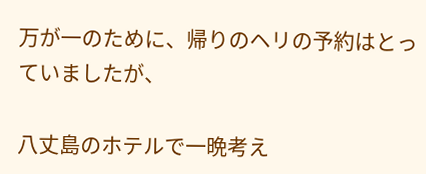万が一のために、帰りのヘリの予約はとっていましたが、

八丈島のホテルで一晩考え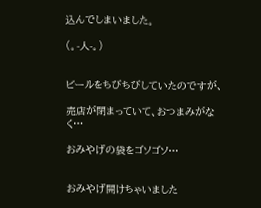込んでしまいました。

(。-人-。)


ビールをちびちびしていたのですが、

売店が閉まっていて、おつまみがなく…

おみやげの袋をゴソゴソ…


おみやげ開けちゃいました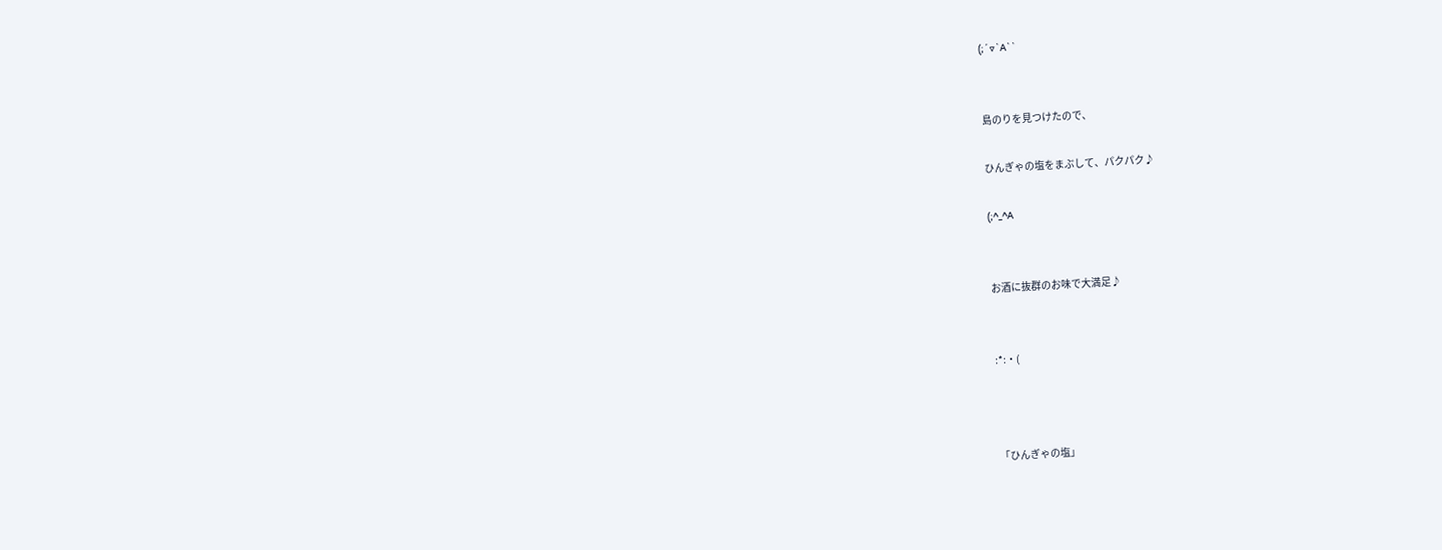(;´▽`A``


島のりを見つけたので、

ひんぎゃの塩をまぶして、パクパク♪

(;^_^A


お酒に抜群のお味で大満足♪


:*:・(



「ひんぎゃの塩」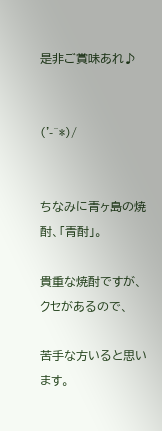是非ご賞味あれ♪


('-^*)/


ちなみに青ヶ島の焼酎、「青酎」。

貴重な焼酎ですが、クセがあるので、

苦手な方いると思います。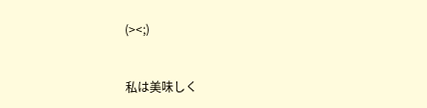(><;)


私は美味しく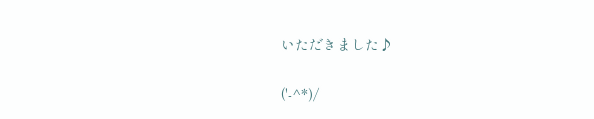いただきました♪

('-^*)/